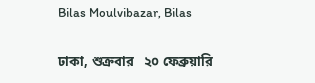Bilas Moulvibazar, Bilas

ঢাকা, শুক্রবার   ২০ ফেব্রুয়ারি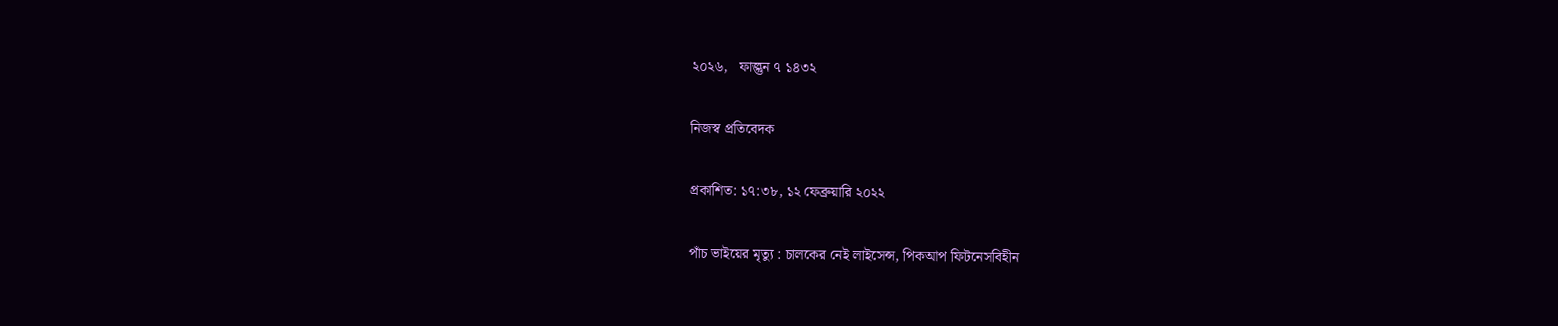২০২৬,   ফাল্গুন ৭ ১৪৩২

নিজস্ব প্রতিবেদক

প্রকাশিত: ১৭:৩৮, ১২ ফেব্রুয়ারি ২০২২

পাঁচ ভাইয়ের মৃত্যু : চালকের নেই লাইসেন্স, পিকআপ ফিটনেসবিহীন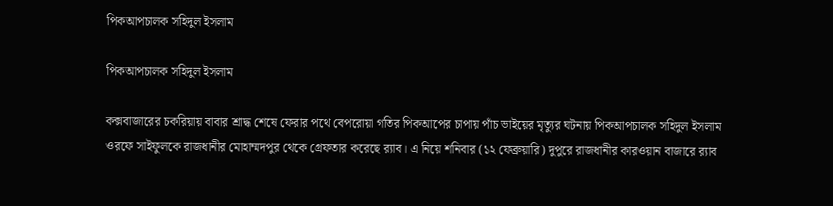পিকআপচালক সহিদুল ইসলাম

পিকআপচালক সহিদুল ইসলাম

কক্সবাজারের চকরিয়ায় বাবার শ্রাদ্ধ শেষে ফেরার পথে বেপরোয়া গতির পিকআপের চাপায় পাঁচ ভাইয়ের মৃত্যুর ঘটনায় পিকআপচালক সহিদুল ইসলাম ওরফে সাইফুলকে রাজধানীর মোহাম্মদপুর থেকে গ্রেফতার করেছে র‌্যাব। এ নিয়ে শনিবার (১২ ফেব্রুয়ারি) দুপুরে রাজধানীর কারওয়ান বাজারে র‌্যাব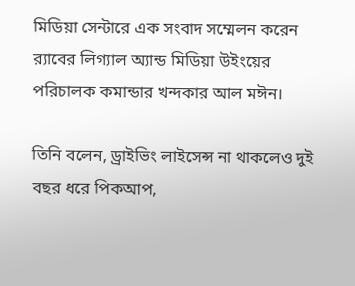মিডিয়া সেন্টারে এক সংবাদ সম্মেলন করেন র‌্যাবের লিগ্যাল অ্যান্ড মিডিয়া উইংয়ের পরিচালক কমান্ডার খন্দকার আল মঈন।

তিনি বলেন, ড্রাইভিং লাইসেন্স না থাকলেও দুই বছর ধরে পিকআপ,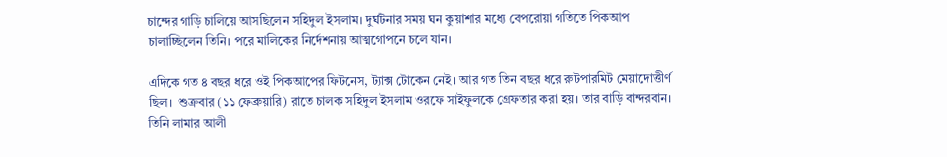চান্দের গাড়ি চালিয়ে আসছিলেন সহিদুল ইসলাম। দুর্ঘটনার সময় ঘন কুয়াশার মধ্যে বেপরোয়া গতিতে পিকআপ চালাচ্ছিলেন তিনি। পরে মালিকের নির্দেশনায় আত্মগোপনে চলে যান।

এদিকে গত ৪ বছর ধরে ওই পিকআপের ফিটনেস, ট্যাক্স টোকেন নেই। আর গত তিন বছর ধরে রুটপারমিট মেয়াদোত্তীর্ণ ছিল।  শুক্রবার (১১ ফেব্রুয়ারি) রাতে চালক সহিদুল ইসলাম ওরফে সাইফুলকে গ্রেফতার করা হয়। তার বাড়ি বান্দরবান। তিনি লামার আলী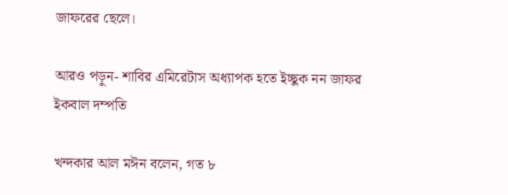জাফরের ছেলে।

আরও পড়ুন- শাবির এমিরেটাস অধ্যাপক হতে ইচ্ছুক নন জাফর ইকবাল দম্পতি

খন্দকার আল মঈন বলেন, গত ৮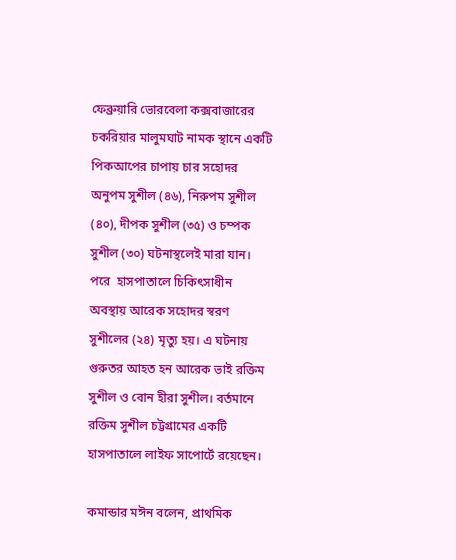ফেব্রুয়ারি ভোরবেলা কক্সবাজারের চকরিয়ার মালুমঘাট নামক স্থানে একটি পিকআপের চাপায় চার সহোদর অনুপম সুশীল (৪৬), নিরুপম সুশীল (৪০), দীপক সুশীল (৩৫) ও চম্পক সুশীল (৩০) ঘটনাস্থলেই মারা যান। পরে  হাসপাতালে চিকিৎসাধীন অবস্থায় আরেক সহোদর স্বরণ সুশীলের (২৪) মৃত্যু হয়। এ ঘটনায় গুরুতর আহত হন আরেক ভাই রক্তিম সুশীল ও বোন হীরা সুশীল। বর্তমানে রক্তিম সুশীল চট্টগ্রামের একটি হাসপাতালে লাইফ সাপোর্টে রয়েছেন।

কমান্ডার মঈন বলেন, প্রাথমিক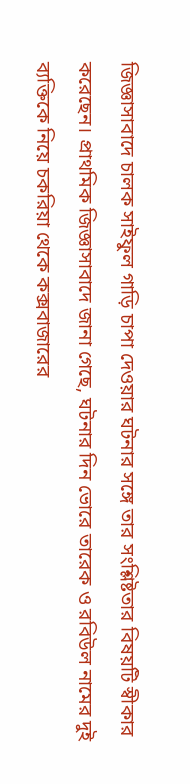জিজ্ঞাসাবাদে চালক সাইফুল গাড়ি চাপা দেওয়ার ঘটনার সঙ্গে তার সংশ্লিষ্টতার বিষয়টি স্বীকার করেছেন। প্রাথমিক জিজ্ঞাসাবাদে জানা গেছে, ঘটনার দিন ভোরে তারেক ও রবিউল নামের দুই ব্যক্তিকে নিয়ে চকরিয়া থেকে কক্সবাজারের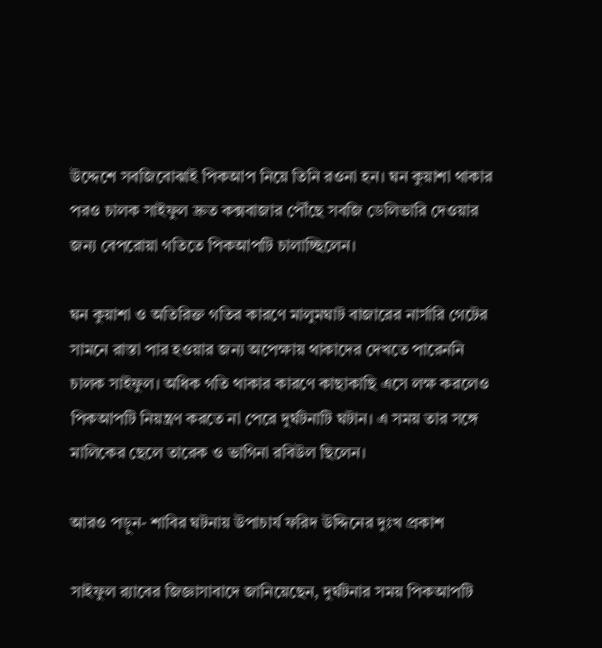উদ্দেশে সবজিবোঝাই পিকআপ নিয়ে তিনি রওনা হন। ঘন কুয়াশা থাকার পরও চালক সাইফুল দ্রুত কক্সবাজার পৌঁছে সবজি ডেলিভারি দেওয়ার জন্য বেপরোয়া গতিতে পিকআপটি চালাচ্ছিলেন।

ঘন কুয়াশা ও অতিরিক্ত গতির কারণে মালুমঘাট বাজারের নার্সারি গেটের সামনে রাস্তা পার হওয়ার জন্য অপেক্ষায় থাকাদের দেখতে পারেননি চালক সাইফুল। অধিক গতি থাকার কারণে কাছাকাছি এসে লক্ষ করলেও পিকআপটি নিয়ন্ত্রণ করতে না পেরে দুর্ঘটনাটি ঘটান। এ সময় তার সঙ্গে মালিকের ছেলে তারেক ও ভাগিনা রবিউল ছিলেন।

আরও পড়ুন- শাবির ঘটনায় উপাচার্য ফরিদ উদ্দিনের দুঃখ প্রকাশ

সাইফুল র‌্যাবের জিজ্ঞাসাবাদে জানিয়েছেন, দুর্ঘটনার সময় পিকআপটি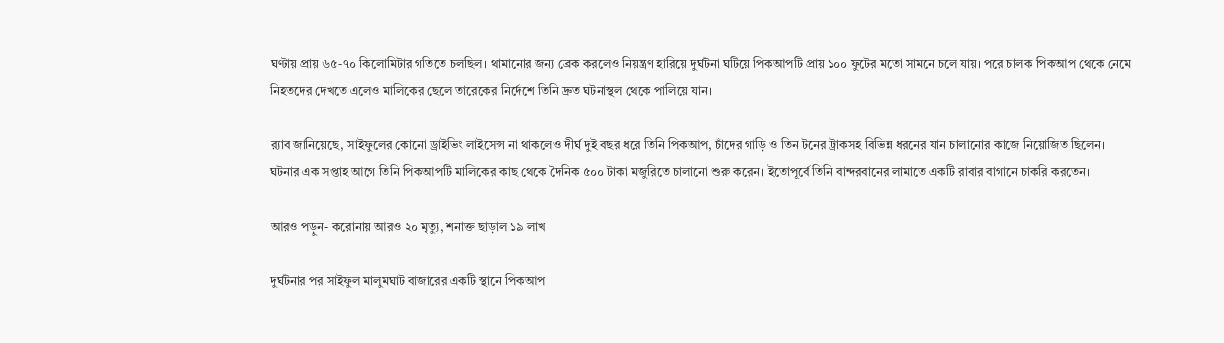ঘণ্টায় প্রায় ৬৫-৭০ কিলোমিটার গতিতে চলছিল। থামানোর জন্য ব্রেক করলেও নিয়ন্ত্রণ হারিয়ে দুর্ঘটনা ঘটিয়ে পিকআপটি প্রায় ১০০ ফুটের মতো সামনে চলে যায়। পরে চালক পিকআপ থেকে নেমে নিহতদের দেখতে এলেও মালিকের ছেলে তারেকের নির্দেশে তিনি দ্রুত ঘটনাস্থল থেকে পালিয়ে যান।

র‍্যাব জানিয়েছে, সাইফুলের কোনো ড্রাইভিং লাইসেন্স না থাকলেও দীর্ঘ দুই বছর ধরে তিনি পিকআপ, চাঁদের গাড়ি ও তিন টনের ট্রাকসহ বিভিন্ন ধরনের যান চালানোর কাজে নিয়োজিত ছিলেন। ঘটনার এক সপ্তাহ আগে তিনি পিকআপটি মালিকের কাছ থেকে দৈনিক ৫০০ টাকা মজুরিতে চালানো শুরু করেন। ইতোপূর্বে তিনি বান্দরবানের লামাতে একটি রাবার বাগানে চাকরি করতেন।

আরও পড়ুন- করোনায় আরও ২০ মৃত্যু, শনাক্ত ছাড়াল ১৯ লাখ

দুর্ঘটনার পর সাইফুল মালুমঘাট বাজারের একটি স্থানে পিকআপ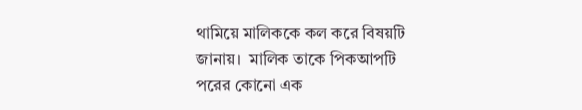থামিয়ে মালিককে কল করে বিষয়টি জানায়।  মালিক তাকে পিকআপটি পরের কোনো এক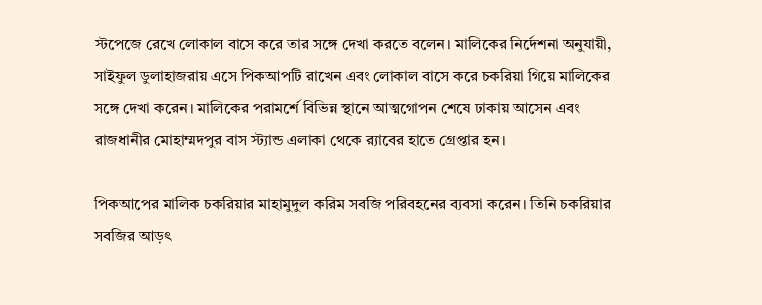স্টপেজে রেখে লোকাল বাসে করে তার সঙ্গে দেখা করতে বলেন। মালিকের নির্দেশনা অনুযায়ী, সাইফুল ডুলাহাজরায় এসে পিকআপটি রাখেন এবং লোকাল বাসে করে চকরিয়া গিয়ে মালিকের সঙ্গে দেখা করেন। মালিকের পরামর্শে বিভিন্ন স্থানে আত্মগোপন শেষে ঢাকায় আসেন এবং রাজধানীর মোহাম্মদপুর বাস স্ট্যান্ড এলাকা থেকে র‌্যাবের হাতে গ্রেপ্তার হন।

পিকআপের মালিক চকরিয়ার মাহামুদুল করিম সবজি পরিবহনের ব্যবসা করেন। তিনি চকরিয়ার সবজির আড়ৎ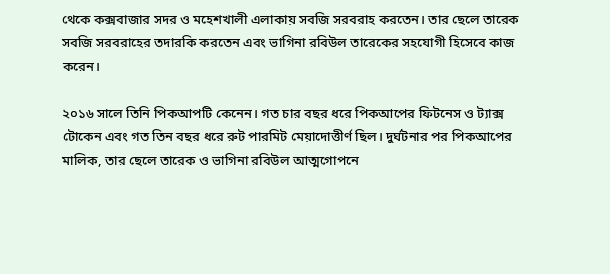থেকে কক্সবাজার সদর ও মহেশখালী এলাকায় সবজি সরবরাহ করতেন। তার ছেলে তারেক সবজি সরবরাহের তদারকি করতেন এবং ভাগিনা রবিউল তারেকের সহযোগী হিসেবে কাজ করেন।

২০১৬ সালে তিনি পিকআপটি কেনেন। গত চার বছর ধরে পিকআপের ফিটনেস ও ট্যাক্স টোকেন এবং গত তিন বছর ধরে রুট পারমিট মেয়াদোত্তীর্ণ ছিল। দুর্ঘটনার পর পিকআপের মালিক, তার ছেলে তারেক ও ভাগিনা রবিউল আত্মগোপনে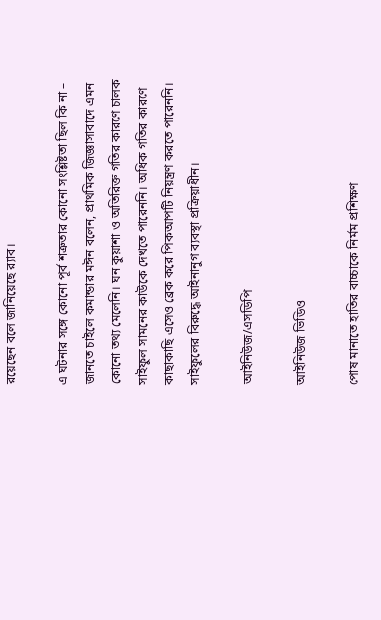রয়েছেন বলে জানিয়েছে র‍্যাব।

এ ঘটনার সঙ্গে কোনো পূর্ব শত্রুতার কোনো সংশ্লিষ্টতা ছিল কি না – জানতে চাইলে কমান্ডার মঈন বলেন, প্রাথমিক জিজ্ঞাসাবাদে এমন কোনো তথ্য মেলেনি। ঘন কুয়াশা ও অতিরিক্ত গতির কারণে চালক সাইফুল সামনের কাউকে দেখতে পারেননি। অধিক গতির কারণে কাছাকাছি এসেও ব্রেক করে পিকআপটি নিয়ন্ত্রণ করতে পারেননি। সাইফুলের বিরুদ্ধে আইনানুগ ব্যবস্থা প্রক্রিয়াধীন।

আইনিউজ/এসডিপি

আইনিউজ ভিডিও

পোষ মানাতে হাতির বাচ্চাকে নির্মম প্রশিক্ষণ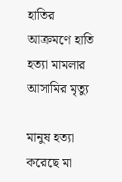হাতির আক্রমণে হাতি হত্যা মামলার আসামির মৃত্যু

মানুষ হত্যা করেছে মা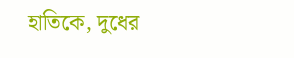হাতিকে, দুধের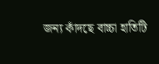জন্য কাঁদছে বাচ্চা হাতিটি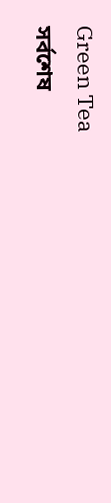Green Tea
সর্বশেষ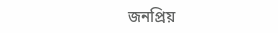জনপ্রিয়